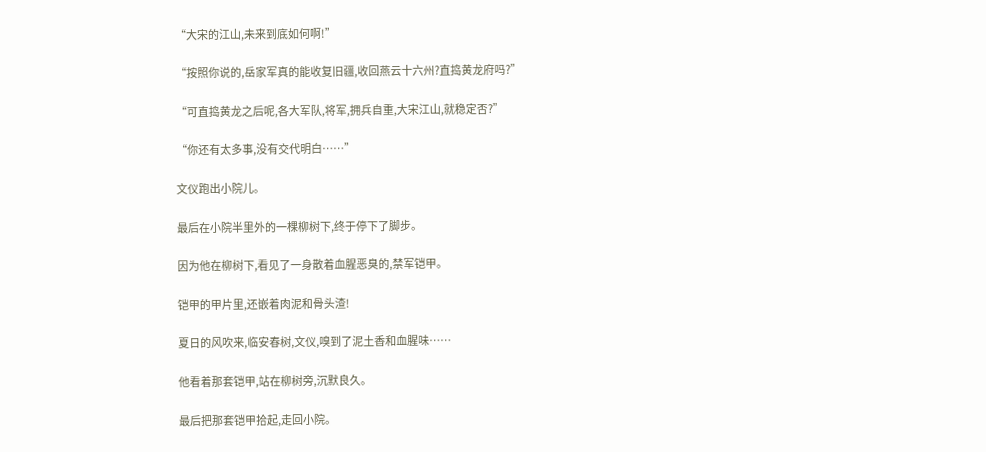“大宋的江山,未来到底如何啊!”

“按照你说的,岳家军真的能收复旧疆,收回燕云十六州?直捣黄龙府吗?”

“可直捣黄龙之后呢,各大军队,将军,拥兵自重,大宋江山,就稳定否?”

“你还有太多事,没有交代明白……”

文仪跑出小院儿。

最后在小院半里外的一棵柳树下,终于停下了脚步。

因为他在柳树下,看见了一身散着血腥恶臭的,禁军铠甲。

铠甲的甲片里,还嵌着肉泥和骨头渣!

夏日的风吹来,临安春树,文仪,嗅到了泥土香和血腥味……

他看着那套铠甲,站在柳树旁,沉默良久。

最后把那套铠甲拾起,走回小院。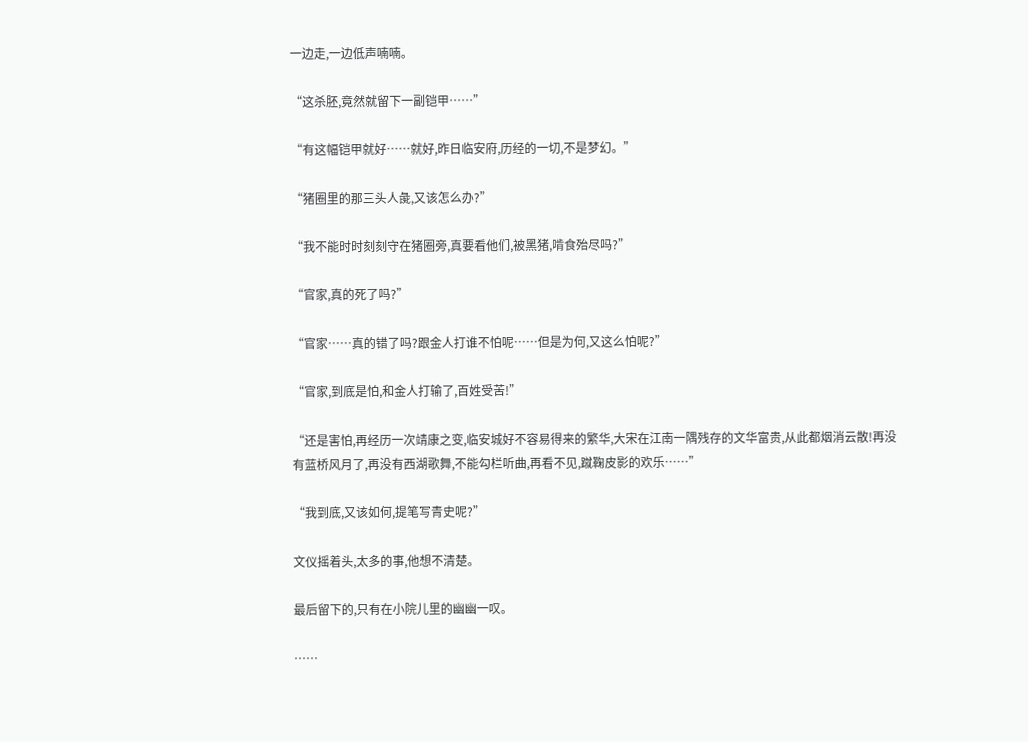一边走,一边低声喃喃。

“这杀胚,竟然就留下一副铠甲……”

“有这幅铠甲就好……就好,昨日临安府,历经的一切,不是梦幻。”

“猪圈里的那三头人彘,又该怎么办?”

“我不能时时刻刻守在猪圈旁,真要看他们,被黑猪,啃食殆尽吗?”

“官家,真的死了吗?”

“官家……真的错了吗?跟金人打谁不怕呢……但是为何,又这么怕呢?”

“官家,到底是怕,和金人打输了,百姓受苦!”

“还是害怕,再经历一次靖康之变,临安城好不容易得来的繁华,大宋在江南一隅残存的文华富贵,从此都烟消云散!再没有蓝桥风月了,再没有西湖歌舞,不能勾栏听曲,再看不见,蹴鞠皮影的欢乐……”

“我到底,又该如何,提笔写青史呢?”

文仪摇着头,太多的事,他想不清楚。

最后留下的,只有在小院儿里的幽幽一叹。

……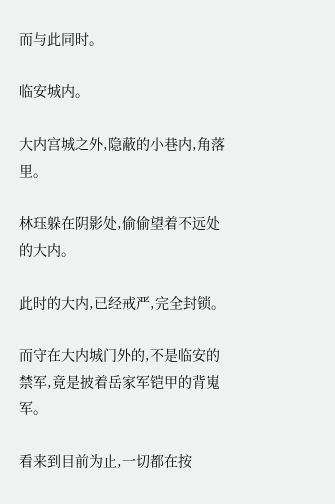而与此同时。

临安城内。

大内宫城之外,隐蔽的小巷内,角落里。

林珏躲在阴影处,偷偷望着不远处的大内。

此时的大内,已经戒严,完全封锁。

而守在大内城门外的,不是临安的禁军,竟是披着岳家军铠甲的背嵬军。

看来到目前为止,一切都在按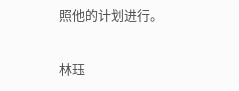照他的计划进行。

林珏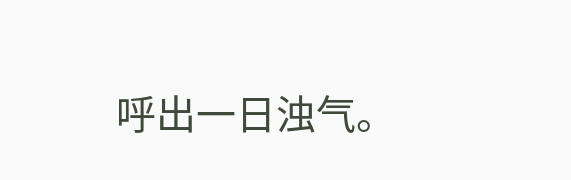呼出一日浊气。